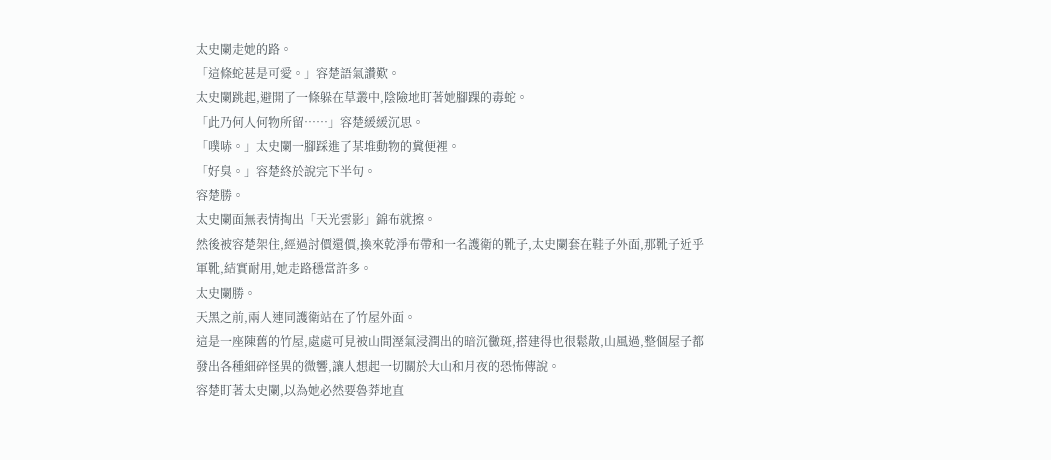太史闌走她的路。
「這條蛇甚是可愛。」容楚語氣讚歎。
太史闌跳起,避開了一條躲在草叢中,陰險地盯著她腳踝的毒蛇。
「此乃何人何物所留……」容楚緩緩沉思。
「噗哧。」太史闌一腳踩進了某堆動物的糞便裡。
「好臭。」容楚終於說完下半句。
容楚勝。
太史闌面無表情掏出「天光雲影」錦布就擦。
然後被容楚架住,經過討價還價,換來乾淨布帶和一名護衛的靴子,太史闌套在鞋子外面,那靴子近乎軍靴,結實耐用,她走路穩當許多。
太史闌勝。
天黑之前,兩人連同護衛站在了竹屋外面。
這是一座陳舊的竹屋,處處可見被山間溼氣浸潤出的暗沉黴斑,搭建得也很鬆散,山風過,整個屋子都發出各種細碎怪異的微響,讓人想起一切關於大山和月夜的恐怖傳說。
容楚盯著太史闌,以為她必然要魯莽地直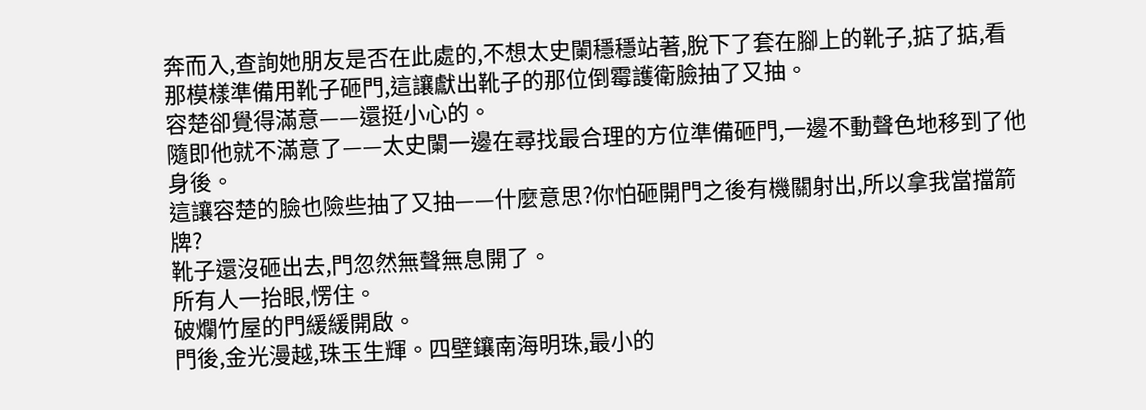奔而入,查詢她朋友是否在此處的,不想太史闌穩穩站著,脫下了套在腳上的靴子,掂了掂,看那模樣準備用靴子砸門,這讓獻出靴子的那位倒霉護衛臉抽了又抽。
容楚卻覺得滿意——還挺小心的。
隨即他就不滿意了——太史闌一邊在尋找最合理的方位準備砸門,一邊不動聲色地移到了他身後。
這讓容楚的臉也險些抽了又抽——什麼意思?你怕砸開門之後有機關射出,所以拿我當擋箭牌?
靴子還沒砸出去,門忽然無聲無息開了。
所有人一抬眼,愣住。
破爛竹屋的門緩緩開啟。
門後,金光漫越,珠玉生輝。四壁鑲南海明珠,最小的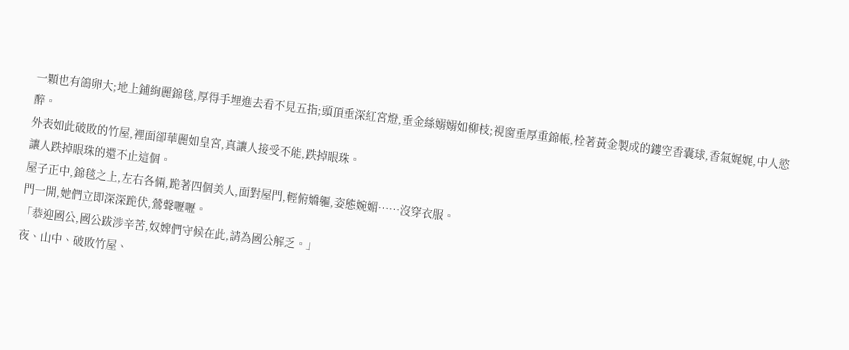一顆也有鴿卵大;地上鋪絢麗錦毯,厚得手埋進去看不見五指;頭頂垂深紅宮燈,垂金絲嫋嫋如柳枝;視窗垂厚重錦帳,栓著黃金製成的鏤空香囊球,香氣娓娓,中人慾醉。
外表如此破敗的竹屋,裡面卻華麗如皇宮,真讓人接受不能,跌掉眼珠。
讓人跌掉眼珠的還不止這個。
屋子正中,錦毯之上,左右各倆,跪著四個美人,面對屋門,輕俯嬌軀,姿態婉媚……沒穿衣服。
門一開,她們立即深深跪伏,鶯聲嚦嚦。
「恭迎國公,國公跋涉辛苦,奴婢們守候在此,請為國公解乏。」
夜、山中、破敗竹屋、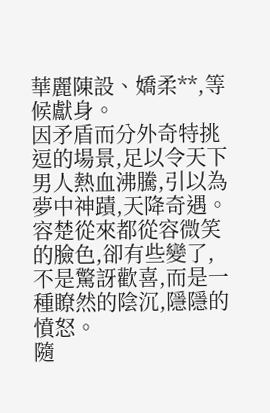華麗陳設、嬌柔**,等候獻身。
因矛盾而分外奇特挑逗的場景,足以令天下男人熱血沸騰,引以為夢中神蹟,天降奇遇。
容楚從來都從容微笑的臉色,卻有些變了,不是驚訝歡喜,而是一種瞭然的陰沉,隱隱的憤怒。
隨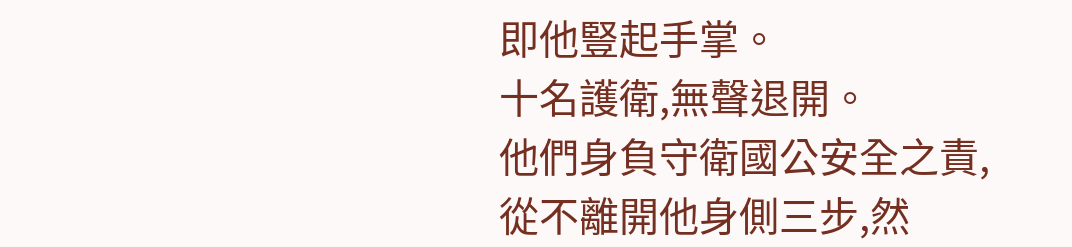即他豎起手掌。
十名護衛,無聲退開。
他們身負守衛國公安全之責,從不離開他身側三步,然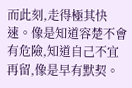而此刻,走得極其快速。像是知道容楚不會有危險,知道自己不宜再留,像是早有默契。